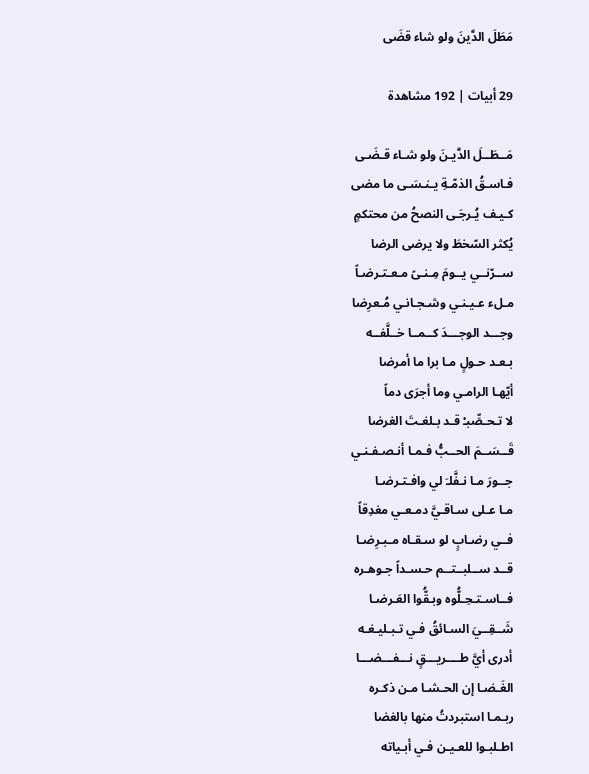مَطَلَ الدَّينَ ولو شاء قضَى

29 أبيات | 192 مشاهدة

مَــطَــلَ الدَّيـنَ ولو شـاء قـضَـى
فـاسـقُ الذمّـةِ يـنـسَـى ما مضى
كـيـف يُـرجَـى النصحُ من محتكمٍ
يُكثر السّخطَ ولا يرضى الرضا
ســرّنــي يــومَ مِـنـىً مـعـتـرضـاً
مـلء عـيـنـي وشـجـانـي مُـعرِضا
وجـــد الوجـــدَ كــمــا خــلَّفــه
بـعـد حـولٍ مـا برا ما أمرضا
أيّهـا الرامـي وما أجرَى دماً
لا تـحـصِّبـْ قـد بـلغـتَ الغرضا
قَــسَــمَ الحــبُّ فـمـا أنـصـفـنـي
جــورَ مـا نـفَّلـَ لي وافـتـرضـا
مـا عـلى سـاقـيَّ دمـعـي مغدِقاً
فــي رضـابٍ لو سـقـاه مـبـرِضـا
قــد ســلبــتــم حـسـداً جـوهـره
فــاسـتـحِـلُّوه وبـقُّوا العَـرضـا
شَــقِــيَ السـائقُ فـي تـبـليـغـه
أدرى أيَّ طــــريـــقٍ نـــفـــضـــا
الغَـضـا إن الحـشـا مـن ذكـره
ربـمـا استبردتُ منها بالغضا
اطـلبـوا للعـيـن فـي أبـياته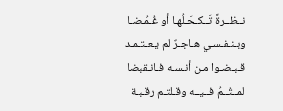نــظــرةً تَــكـحَـلُهـا أو غُـمُـضـا
وبـنـفـسـي هـاجـرٌ لم يـعـتـمـد
قـبـضـوا مـن أنـسـه فـانـقبضا
لمــتُــمُ فــيــه وقـلتـم رقـبـة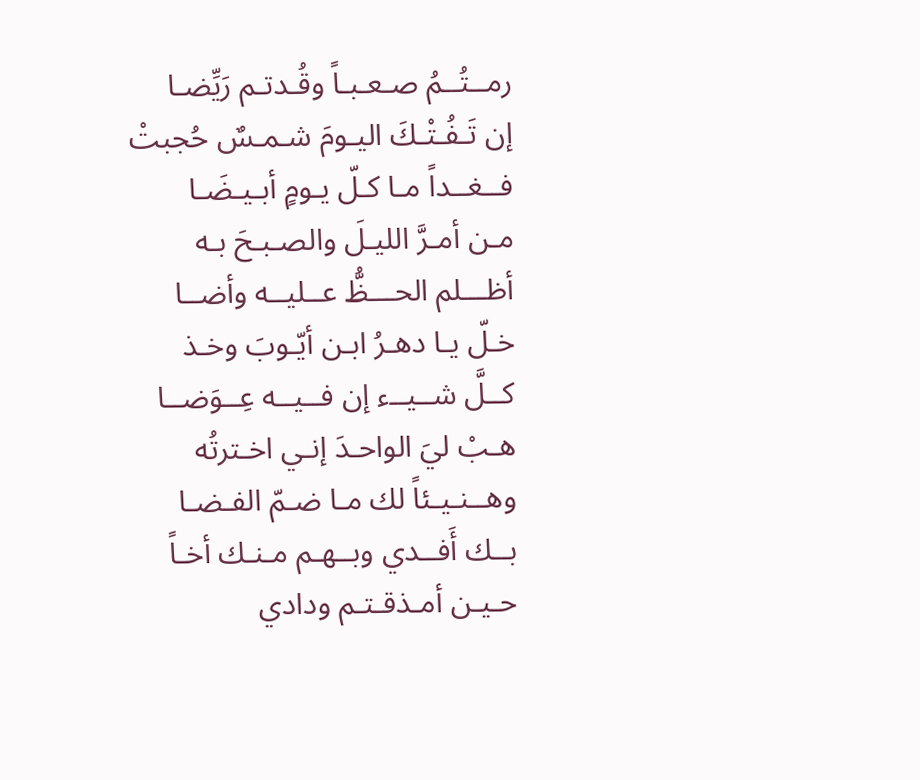رمــتُــمُ صـعـبـاً وقُـدتـم رَيِّضـا
إن تَـفُـتْـكَ اليـومَ شـمـسٌ حُجبتْ
فــغــداً مـا كـلّ يـومٍ أبـيـضَـا
مـن أمـرَّ الليـلَ والصـبـحَ بـه
أظـــلم الحـــظُّ عــليــه وأضــا
خـلّ يـا دهـرُ ابـن أيّـوبَ وخـذ
كــلَّ شــيــء إن فــيــه عِــوَضــا
هـبْ ليَ الواحـدَ إنـي اخـترتُه
وهــنـيـئاً لك مـا ضـمّ الفـضـا
بــك أَفــدي وبــهـم مـنـك أخـاً
حـيـن أمـذقـتـم ودادي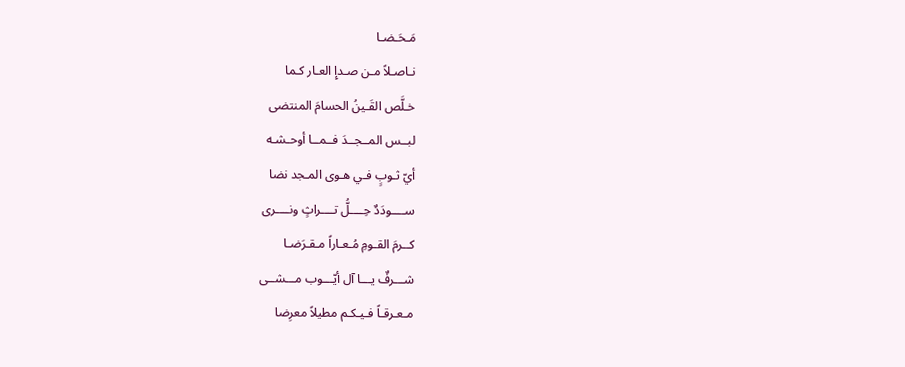مَـحَـضـا
نـاصـلاً مـن صـدإِ العـار كـما
خـلَّص القَـينُ الحسامَ المنتضى
لبــس المــجــدَ فــمــا أوحـشـه
أيّ ثـوبٍ فـي هـوى المـجد نضا
ســــودَدٌ حِــــلُّ تــــراثٍ ونــــرى
كــرمَ القـومِ مُـعـاراً مـقـرَضـا
شـــرفٌ يـــا آل أيّـــوب مـــشــى
مـعـرقـاً فـيـكـم مطيلاً معرِضا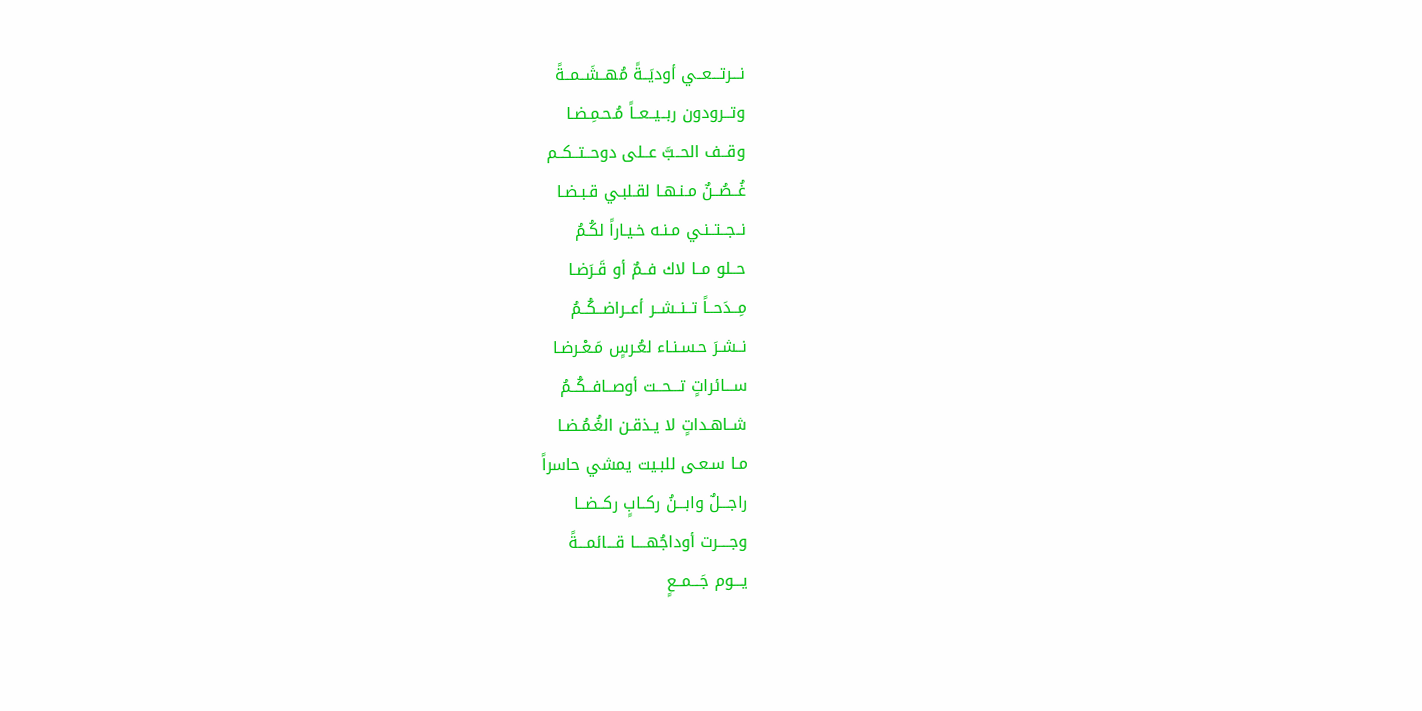نـــرتـــعــي أوديَــةً مُهــشَــمــةً
وتــرودون ربــيــعــاً مُـحـمِـضـا
وقــف الحــبَّ عــلى دوحــتــكــم
غُــصُــنٌ مـنـهـا لقـلبـي قـبـضـا
نــجــتــنـي مـنـه خـيـاراً لكُـمُ
حــلو مــا لاك فــمٌ أو قَـرَضـا
مِــدَحــاً تــنــشــر أعــراضــكُــمُ
نــشـرَ حـسـنـاء لعُـرسٍ مَـعْـرضـا
ســـائراتٍ تـــحــت أوصــافــكُــمُ
شــاهـداتٍ لا يـذقـن الغُـمُـضـا
مـا سـعـى للبـيت يمشي حاسراً
راجـــلٌ وابـــنُ ركــابٍ ركــضــا
وجــــرت أوداجُهــــا قـــائمـــةً
يـــوم جَـــمــعٍ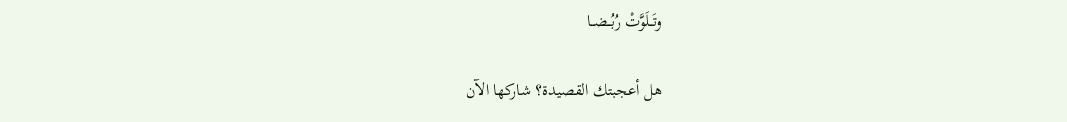وتَــلَوَّتْ رُبُــضــا

هل أعجبتك القصيدة؟ شاركها الآن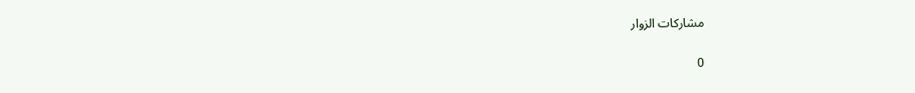مشاركات الزوار

0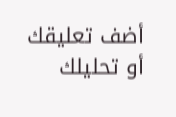أضف تعليقك أو تحليلك